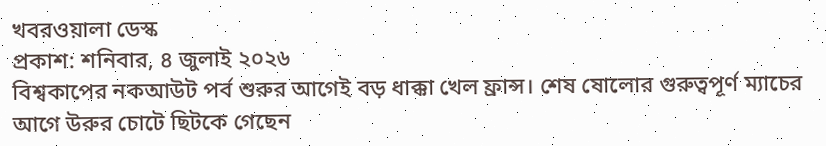খবরওয়ালা ডেস্ক
প্রকাশ: শনিবার, ৪ জুলাই ২০২৬
বিশ্বকাপের নকআউট পর্ব শুরুর আগেই বড় ধাক্কা খেল ফ্রান্স। শেষ ষোলোর গুরুত্বপূর্ণ ম্যাচের আগে উরুর চোটে ছিটকে গেছেন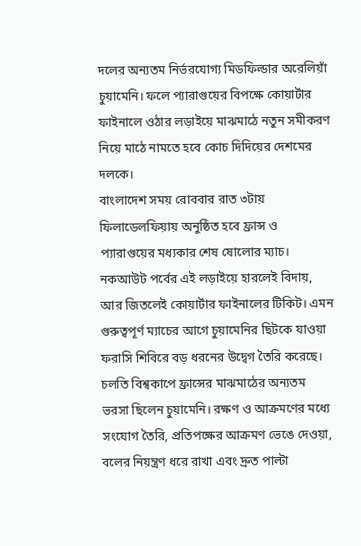দলের অন্যতম নির্ভরযোগ্য মিডফিল্ডার অরেলিয়াঁ চুয়ামেনি। ফলে প্যারাগুয়ের বিপক্ষে কোয়ার্টার ফাইনালে ওঠার লড়াইয়ে মাঝমাঠে নতুন সমীকরণ নিয়ে মাঠে নামতে হবে কোচ দিদিয়ের দেশমের দলকে।
বাংলাদেশ সময় রোববার রাত ৩টায় ফিলাডেলফিয়ায় অনুষ্ঠিত হবে ফ্রান্স ও প্যারাগুয়ের মধ্যকার শেষ ষোলোর ম্যাচ। নকআউট পর্বের এই লড়াইয়ে হারলেই বিদায়, আর জিতলেই কোয়ার্টার ফাইনালের টিকিট। এমন গুরুত্বপূর্ণ ম্যাচের আগে চুয়ামেনির ছিটকে যাওয়া ফরাসি শিবিরে বড় ধরনের উদ্বেগ তৈরি করেছে।
চলতি বিশ্বকাপে ফ্রান্সের মাঝমাঠের অন্যতম ভরসা ছিলেন চুয়ামেনি। রক্ষণ ও আক্রমণের মধ্যে সংযোগ তৈরি, প্রতিপক্ষের আক্রমণ ভেঙে দেওয়া, বলের নিয়ন্ত্রণ ধরে রাখা এবং দ্রুত পাল্টা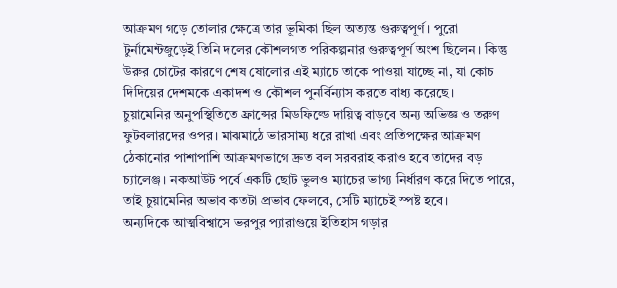আক্রমণ গড়ে তোলার ক্ষেত্রে তার ভূমিকা ছিল অত্যন্ত গুরুত্বপূর্ণ। পুরো টুর্নামেন্টজুড়েই তিনি দলের কৌশলগত পরিকল্পনার গুরুত্বপূর্ণ অংশ ছিলেন। কিন্তু উরুর চোটের কারণে শেষ ষোলোর এই ম্যাচে তাকে পাওয়া যাচ্ছে না, যা কোচ দিদিয়ের দেশমকে একাদশ ও কৌশল পুনর্বিন্যাস করতে বাধ্য করেছে।
চুয়ামেনির অনুপস্থিতিতে ফ্রান্সের মিডফিল্ডে দায়িত্ব বাড়বে অন্য অভিজ্ঞ ও তরুণ ফুটবলারদের ওপর। মাঝমাঠে ভারসাম্য ধরে রাখা এবং প্রতিপক্ষের আক্রমণ ঠেকানোর পাশাপাশি আক্রমণভাগে দ্রুত বল সরবরাহ করাও হবে তাদের বড় চ্যালেঞ্জ। নকআউট পর্বে একটি ছোট ভুলও ম্যাচের ভাগ্য নির্ধারণ করে দিতে পারে, তাই চুয়ামেনির অভাব কতটা প্রভাব ফেলবে, সেটি ম্যাচেই স্পষ্ট হবে।
অন্যদিকে আত্মবিশ্বাসে ভরপুর প্যারাগুয়ে ইতিহাস গড়ার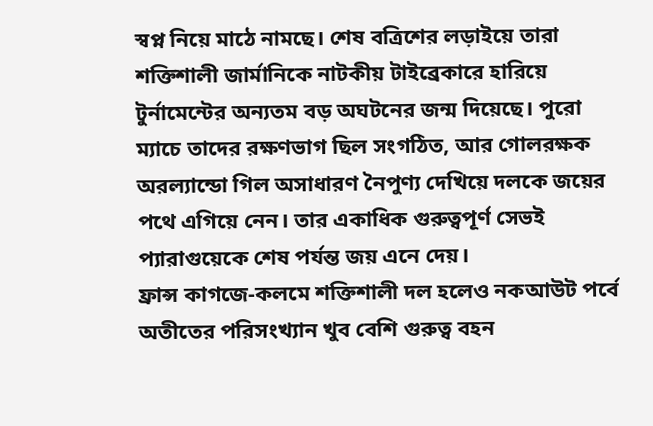স্বপ্ন নিয়ে মাঠে নামছে। শেষ বত্রিশের লড়াইয়ে তারা শক্তিশালী জার্মানিকে নাটকীয় টাইব্রেকারে হারিয়ে টুর্নামেন্টের অন্যতম বড় অঘটনের জন্ম দিয়েছে। পুরো ম্যাচে তাদের রক্ষণভাগ ছিল সংগঠিত, আর গোলরক্ষক অরল্যান্ডো গিল অসাধারণ নৈপুণ্য দেখিয়ে দলকে জয়ের পথে এগিয়ে নেন। তার একাধিক গুরুত্বপূর্ণ সেভই প্যারাগুয়েকে শেষ পর্যন্ত জয় এনে দেয়।
ফ্রান্স কাগজে-কলমে শক্তিশালী দল হলেও নকআউট পর্বে অতীতের পরিসংখ্যান খুব বেশি গুরুত্ব বহন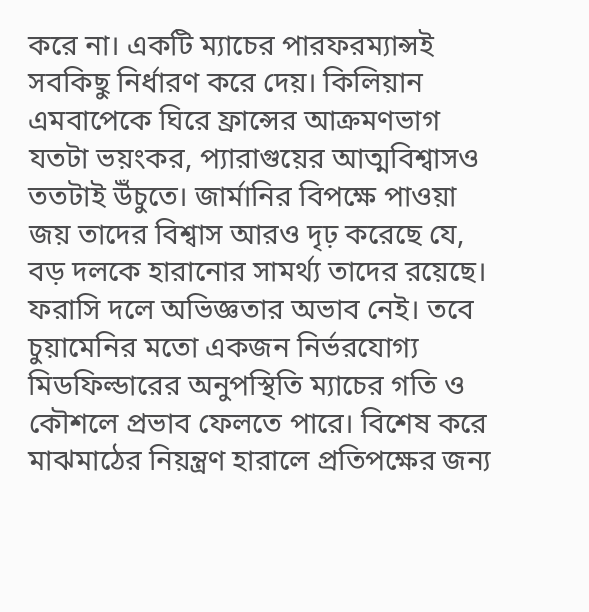করে না। একটি ম্যাচের পারফরম্যান্সই সবকিছু নির্ধারণ করে দেয়। কিলিয়ান এমবাপেকে ঘিরে ফ্রান্সের আক্রমণভাগ যতটা ভয়ংকর, প্যারাগুয়ের আত্মবিশ্বাসও ততটাই উঁচুতে। জার্মানির বিপক্ষে পাওয়া জয় তাদের বিশ্বাস আরও দৃঢ় করেছে যে, বড় দলকে হারানোর সামর্থ্য তাদের রয়েছে।
ফরাসি দলে অভিজ্ঞতার অভাব নেই। তবে চুয়ামেনির মতো একজন নির্ভরযোগ্য মিডফিল্ডারের অনুপস্থিতি ম্যাচের গতি ও কৌশলে প্রভাব ফেলতে পারে। বিশেষ করে মাঝমাঠের নিয়ন্ত্রণ হারালে প্রতিপক্ষের জন্য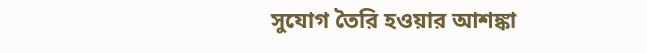সুযোগ তৈরি হওয়ার আশঙ্কা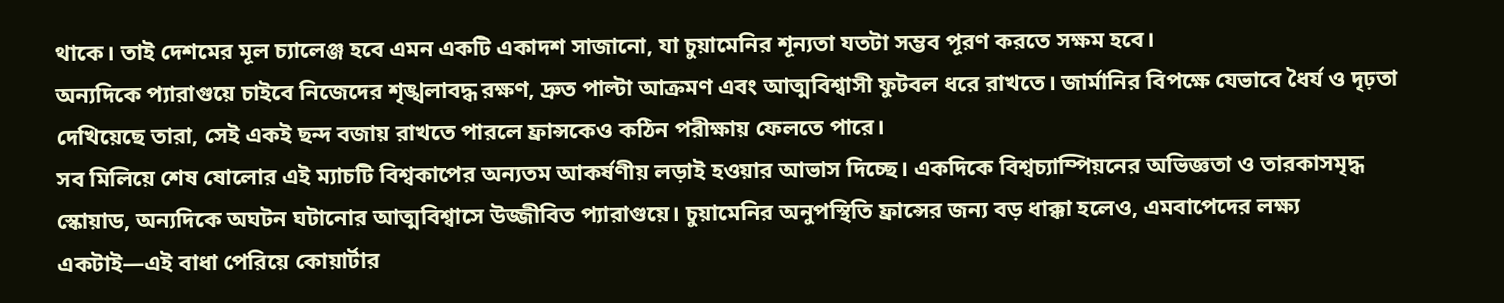থাকে। তাই দেশমের মূল চ্যালেঞ্জ হবে এমন একটি একাদশ সাজানো, যা চুয়ামেনির শূন্যতা যতটা সম্ভব পূরণ করতে সক্ষম হবে।
অন্যদিকে প্যারাগুয়ে চাইবে নিজেদের শৃঙ্খলাবদ্ধ রক্ষণ, দ্রুত পাল্টা আক্রমণ এবং আত্মবিশ্বাসী ফুটবল ধরে রাখতে। জার্মানির বিপক্ষে যেভাবে ধৈর্য ও দৃঢ়তা দেখিয়েছে তারা, সেই একই ছন্দ বজায় রাখতে পারলে ফ্রান্সকেও কঠিন পরীক্ষায় ফেলতে পারে।
সব মিলিয়ে শেষ ষোলোর এই ম্যাচটি বিশ্বকাপের অন্যতম আকর্ষণীয় লড়াই হওয়ার আভাস দিচ্ছে। একদিকে বিশ্বচ্যাম্পিয়নের অভিজ্ঞতা ও তারকাসমৃদ্ধ স্কোয়াড, অন্যদিকে অঘটন ঘটানোর আত্মবিশ্বাসে উজ্জীবিত প্যারাগুয়ে। চুয়ামেনির অনুপস্থিতি ফ্রান্সের জন্য বড় ধাক্কা হলেও, এমবাপেদের লক্ষ্য একটাই—এই বাধা পেরিয়ে কোয়ার্টার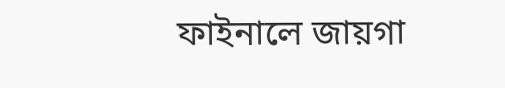ফাইনালে জায়গা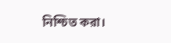নিশ্চিত করা।